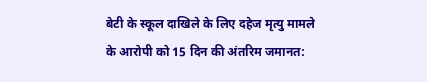बेटी के स्कूल दाखिले के लिए दहेज मृत्यु मामले के आरोपी को 15 दिन की अंतरिम जमानत: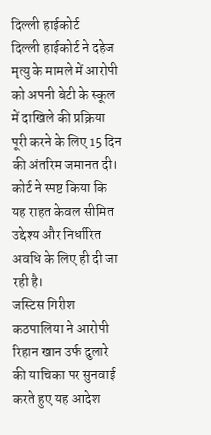दिल्ली हाईकोर्ट
दिल्ली हाईकोर्ट ने दहेज मृत्यु के मामले में आरोपी को अपनी बेटी के स्कूल में दाखिले की प्रक्रिया पूरी करने के लिए 15 दिन की अंतरिम जमानत दी। कोर्ट ने स्पष्ट किया कि यह राहत केवल सीमित उद्देश्य और निर्धारित अवधि के लिए ही दी जा रही है।
जस्टिस गिरीश कठपालिया ने आरोपी रिहान खान उर्फ दुलारे की याचिका पर सुनवाई करते हुए यह आदेश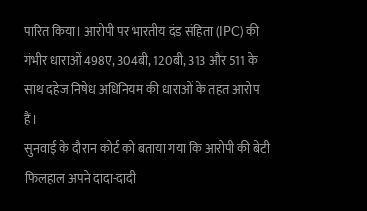पारित किया। आरोपी पर भारतीय दंड संहिता (IPC) की गंभीर धाराओं 498ए, 304बी, 120बी, 313 और 511 के साथ दहेज निषेध अधिनियम की धाराओं के तहत आरोप हैं।
सुनवाई के दौरान कोर्ट को बताया गया कि आरोपी की बेटी फिलहाल अपने दादा-दादी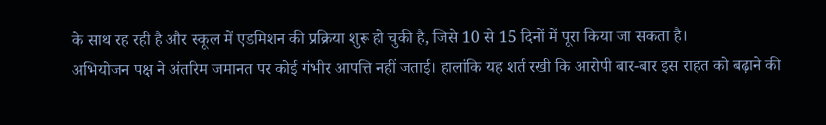के साथ रह रही है और स्कूल में एडमिशन की प्रक्रिया शुरू हो चुकी है, जिसे 10 से 15 दिनों में पूरा किया जा सकता है।
अभियोजन पक्ष ने अंतरिम जमानत पर कोई गंभीर आपत्ति नहीं जताई। हालांकि यह शर्त रखी कि आरोपी बार-बार इस राहत को बढ़ाने की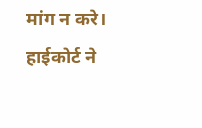मांग न करे।
हाईकोर्ट ने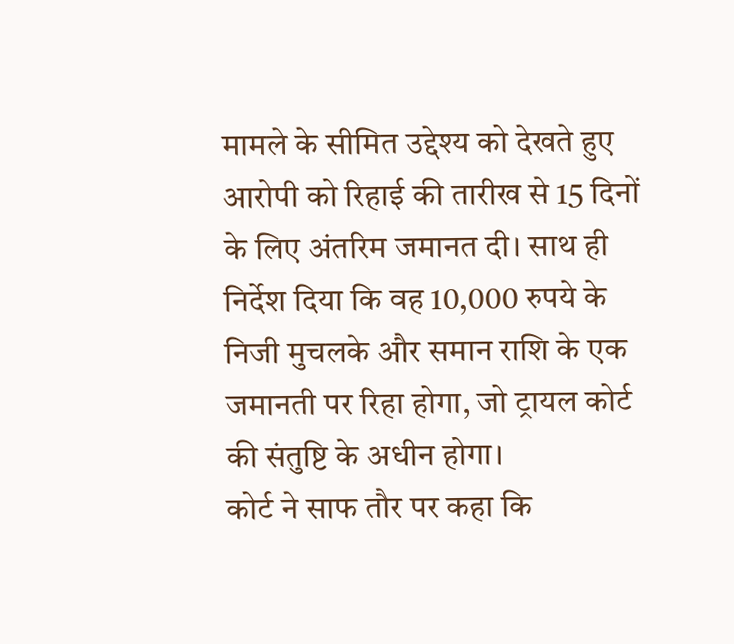मामले के सीमित उद्देश्य को देखते हुए आरोपी को रिहाई की तारीख से 15 दिनों के लिए अंतरिम जमानत दी। साथ ही निर्देश दिया कि वह 10,000 रुपये के निजी मुचलके और समान राशि के एक जमानती पर रिहा होगा, जो ट्रायल कोर्ट की संतुष्टि के अधीन होगा।
कोर्ट ने साफ तौर पर कहा कि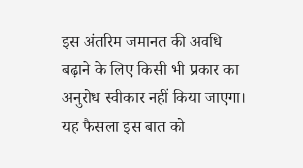इस अंतरिम जमानत की अवधि बढ़ाने के लिए किसी भी प्रकार का अनुरोध स्वीकार नहीं किया जाएगा।
यह फैसला इस बात को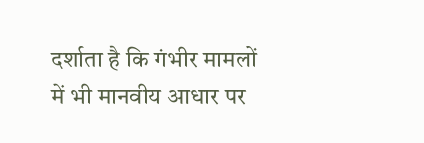दर्शाता है कि गंभीर मामलों में भी मानवीय आधार पर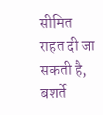सीमित राहत दी जा सकती है, बशर्ते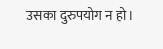उसका दुरुपयोग न हो।